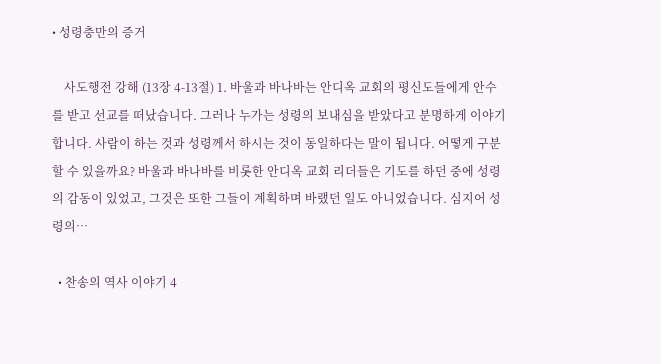• 성령충만의 증거

    사도행전 강해 (13장 4-13절) 1. 바울과 바나바는 안디옥 교회의 평신도들에게 안수를 받고 선교를 떠났습니다. 그러나 누가는 성령의 보내심을 받았다고 분명하게 이야기합니다. 사람이 하는 것과 성령께서 하시는 것이 동일하다는 말이 됩니다. 어떻게 구분할 수 있을까요? 바울과 바나바를 비롯한 안디옥 교회 리더들은 기도를 하던 중에 성령의 감동이 있었고, 그것은 또한 그들이 계획하며 바랬던 일도 아니었습니다. 심지어 성령의…

  • 찬송의 역사 이야기 4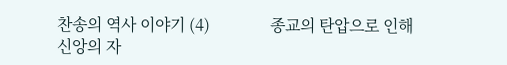찬송의 역사 이야기 (4)               종교의 탄압으로 인해 신앙의 자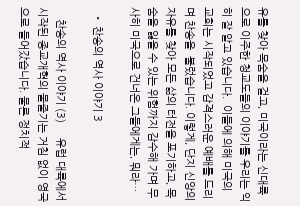유를 찾아 목숨을 걸고, 미국이라는 신대륙으로 이주한 청교도들의 이야기를 우리는 익히 잘 알고 있습니다.  이들에 의해 미국의 교회는 시작되었고 감격스러운 예배를 드리며 찬송을  불렀습니다. 이렇게, 단지 신앙의 자유를 찾아 모든 삶의 터전을 포기하고, 목숨을 잃을 수 있는 위험까지 감수해 가며 무사히 미국으로 건너온 그들에게는, 뭐라…

  • 찬송의 역사 이야기 3

    찬송의 역사 이야기 (3)     유럽 대륙에서 시작된 종교개혁의 물줄기는 거침 없이 영국으로 들어갔습니다. 물론 정치적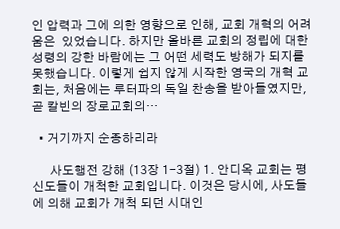인 압력과 그에 의한 영향으로 인해, 교회 개혁의 어려움은  있었습니다. 하지만 올바른 교회의 정립에 대한 성령의 강한 바람에는 그 어떤 세력도 방해가 되지를 못했습니다. 이렇게 쉽지 않게 시작한 영국의 개혁 교회는, 처음에는 루터파의 독일 찬송을 받아들였지만, 곧 칼빈의 장로교회의…

  • 거기까지 순종하리라

      사도행전 강해 (13장 1-3절) 1. 안디옥 교회는 평신도들이 개척한 교회입니다. 이것은 당시에, 사도들에 의해 교회가 개척 되던 시대인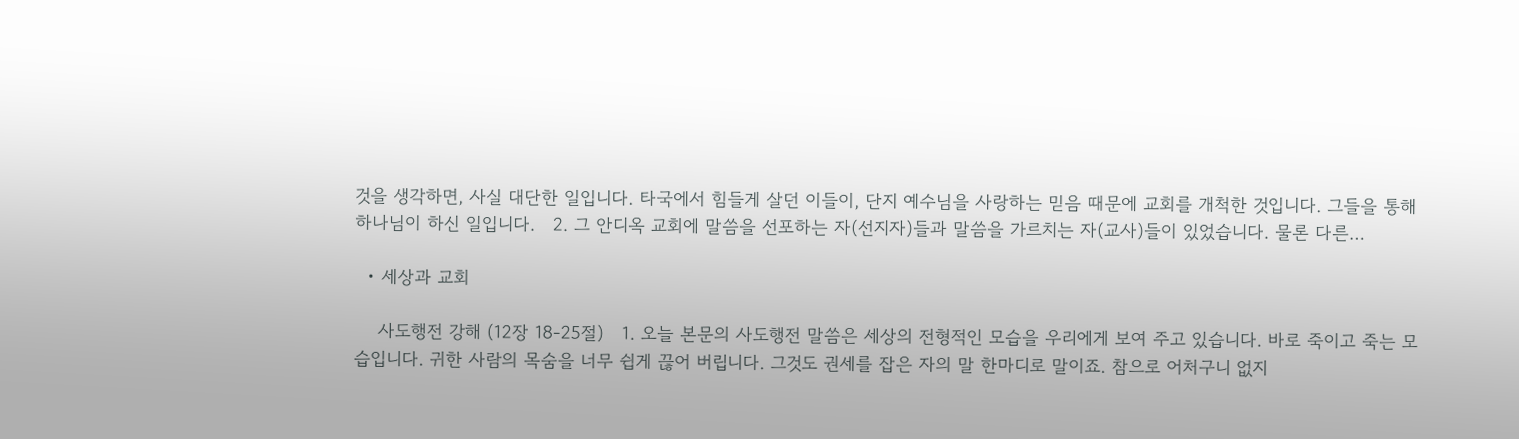것을 생각하면, 사실 대단한 일입니다. 타국에서 힘들게 살던 이들이, 단지 예수님을 사랑하는 믿음 때문에 교회를 개척한 것입니다. 그들을 통해 하나님이 하신 일입니다.   2. 그 안디옥 교회에 말씀을 선포하는 자(선지자)들과 말씀을 가르치는 자(교사)들이 있었습니다. 물론 다른…

  • 세상과 교회

    사도행전 강해 (12장 18-25절)   1. 오늘 본문의 사도행전 말씀은 세상의 전형적인 모습을 우리에게 보여 주고 있습니다. 바로 죽이고 죽는 모습입니다. 귀한 사람의 목숨을 너무 쉽게 끊어 버립니다. 그것도 권세를 잡은 자의 말 한마디로 말이죠. 참으로 어처구니 없지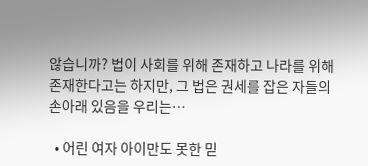않습니까? 법이 사회를 위해 존재하고 나라를 위해 존재한다고는 하지만, 그 법은 권세를 잡은 자들의 손아래 있음을 우리는…

  • 어린 여자 아이만도 못한 믿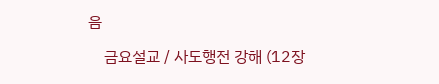음

    금요설교 / 사도행전 강해 (12장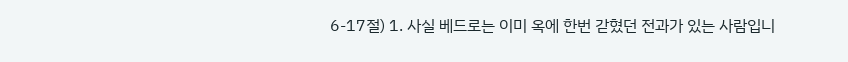6-17절) 1. 사실 베드로는 이미 옥에 한번 갇혔던 전과가 있는 사람입니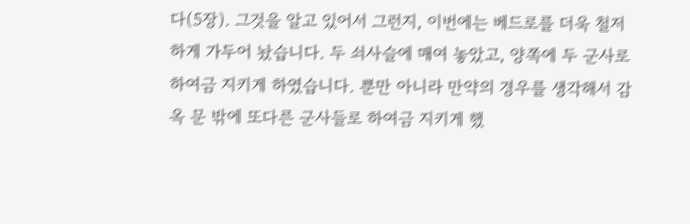다(5장). 그것을 알고 있어서 그런지, 이번에는 베드로를 더욱 철저하게 가두어 놨습니다. 두 쇠사슬에 매여 놓았고, 양쪽에 두 군사로 하여금 지키게 하였습니다. 뿐만 아니라 만약의 경우를 생각해서 감옥 문 밖에 또다른 군사들로 하여금 지키게 했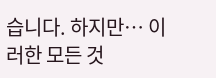습니다. 하지만… 이러한 모든 것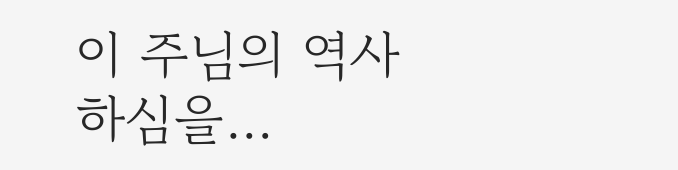이 주님의 역사하심을…